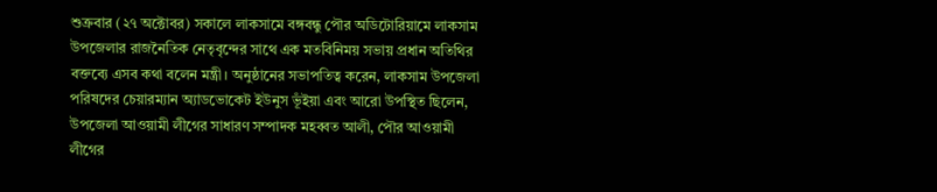শুক্রবার (২৭ অক্টোবর) সকালে লাকসামে বঙ্গবন্ধু পৌর অডিটোরিয়ামে লাকসাম উপজেলার রাজনৈতিক নেতৃবৃন্দের সাথে এক মতবিনিময় সভায় প্রধান অতিথির বক্তব্যে এসব কথা বলেন মন্ত্রী। অনুষ্ঠানের সভাপতিত্ব করেন, লাকসাম উপজেলা পরিষদের চেয়ারম্যান অ্যাডভোকেট ইউনুস ভূঁইয়া এবং আরো উপস্থিত ছিলেন, উপজেলা আওয়ামী লীগের সাধারণ সম্পাদক মহব্বত আলী, পৌর আওয়ামী লীগের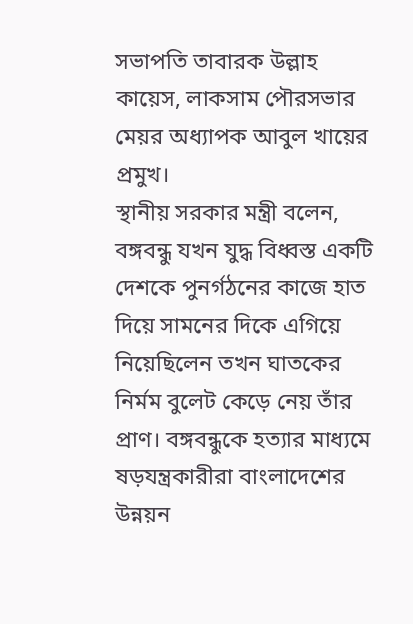সভাপতি তাবারক উল্লাহ কায়েস, লাকসাম পৌরসভার মেয়র অধ্যাপক আবুল খায়ের প্রমুখ।
স্থানীয় সরকার মন্ত্রী বলেন, বঙ্গবন্ধু যখন যুদ্ধ বিধ্বস্ত একটি দেশকে পুনর্গঠনের কাজে হাত দিয়ে সামনের দিকে এগিয়ে নিয়েছিলেন তখন ঘাতকের নির্মম বুলেট কেড়ে নেয় তাঁর প্রাণ। বঙ্গবন্ধুকে হত্যার মাধ্যমে ষড়যন্ত্রকারীরা বাংলাদেশের উন্নয়ন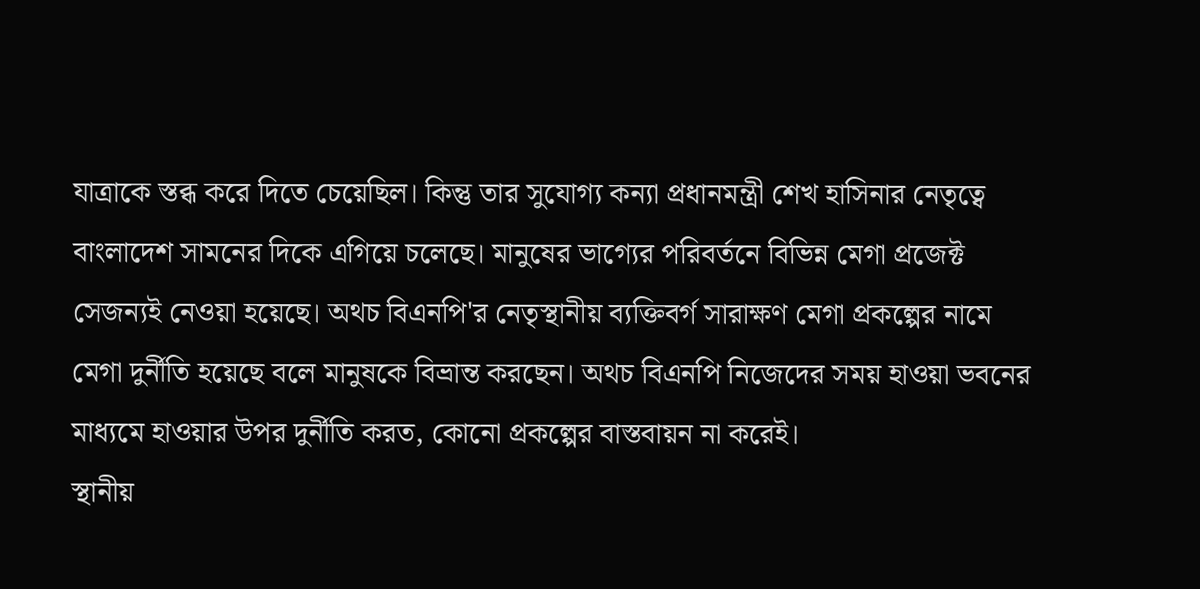যাত্রাকে স্তব্ধ করে দিতে চেয়েছিল। কিন্তু তার সুযোগ্য কন্যা প্রধানমন্ত্রী শেখ হাসিনার নেতৃত্বে বাংলাদেশ সামনের দিকে এগিয়ে চলেছে। মানুষের ভাগ্যের পরিবর্তনে বিভিন্ন মেগা প্রজেক্ট সেজন্যই নেওয়া হয়েছে। অথচ বিএনপি'র নেতৃস্থানীয় ব্যক্তিবর্গ সারাক্ষণ মেগা প্রকল্পের নামে মেগা দুর্নীতি হয়েছে বলে মানুষকে বিভ্রান্ত করছেন। অথচ বিএনপি নিজেদের সময় হাওয়া ভবনের মাধ্যমে হাওয়ার উপর দুর্নীতি করত, কোনো প্রকল্পের বাস্তবায়ন না করেই।
স্থানীয়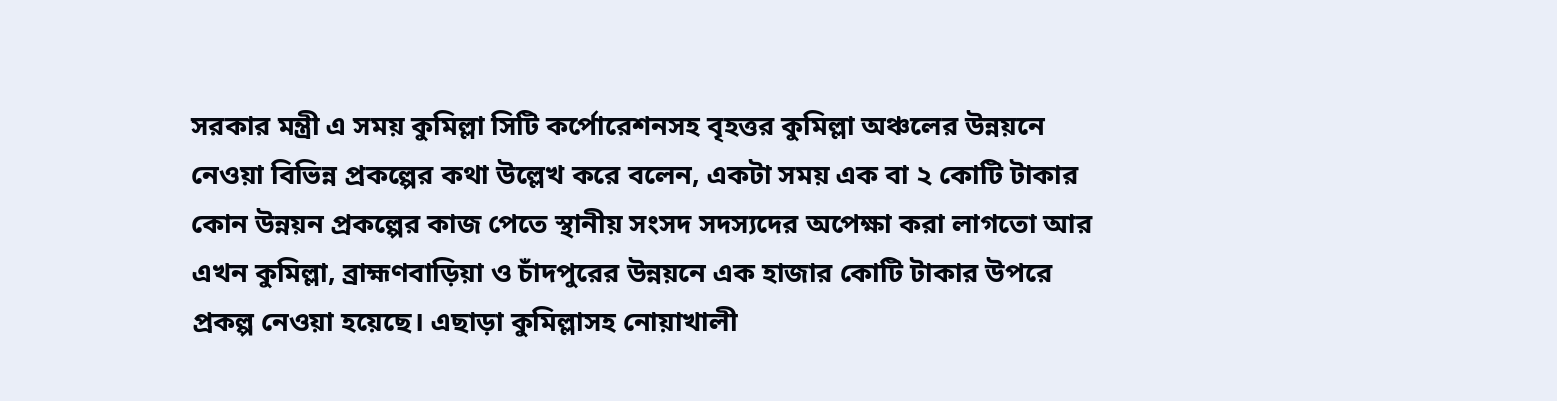সরকার মন্ত্রী এ সময় কুমিল্লা সিটি কর্পোরেশনসহ বৃহত্তর কুমিল্লা অঞ্চলের উন্নয়নে নেওয়া বিভিন্ন প্রকল্পের কথা উল্লেখ করে বলেন, একটা সময় এক বা ২ কোটি টাকার কোন উন্নয়ন প্রকল্পের কাজ পেতে স্থানীয় সংসদ সদস্যদের অপেক্ষা করা লাগতো আর এখন কুমিল্লা, ব্রাহ্মণবাড়িয়া ও চাঁদপুরের উন্নয়নে এক হাজার কোটি টাকার উপরে প্রকল্প নেওয়া হয়েছে। এছাড়া কুমিল্লাসহ নোয়াখালী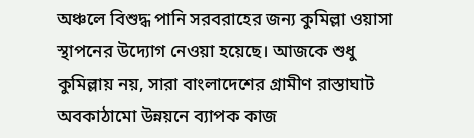অঞ্চলে বিশুদ্ধ পানি সরবরাহের জন্য কুমিল্লা ওয়াসা স্থাপনের উদ্যোগ নেওয়া হয়েছে। আজকে শুধু কুমিল্লায় নয়, সারা বাংলাদেশের গ্রামীণ রাস্তাঘাট অবকাঠামো উন্নয়নে ব্যাপক কাজ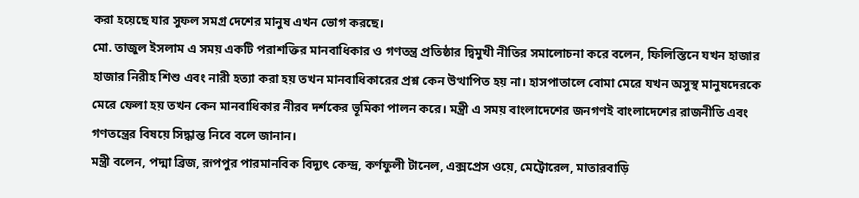করা হয়েছে যার সুফল সমগ্র দেশের মানুষ এখন ভোগ করছে।
মো. তাজুল ইসলাম এ সময় একটি পরাশক্তির মানবাধিকার ও গণতন্ত্র প্রতিষ্ঠার দ্বিমুখী নীতির সমালোচনা করে বলেন, ফিলিস্তিনে যখন হাজার হাজার নিরীহ শিশু এবং নারী হত্যা করা হয় তখন মানবাধিকারের প্রশ্ন কেন উত্থাপিত হয় না। হাসপাতালে বোমা মেরে যখন অসুস্থ মানুষদেরকে মেরে ফেলা হয় তখন কেন মানবাধিকার নীরব দর্শকের ভূমিকা পালন করে। মন্ত্রী এ সময় বাংলাদেশের জনগণই বাংলাদেশের রাজনীতি এবং গণতন্ত্রের বিষয়ে সিদ্ধান্ত নিবে বলে জানান।
মন্ত্রী বলেন, পদ্মা ব্রিজ, রূপপুর পারমানবিক বিদ্যুৎ কেন্দ্র, কর্ণফুলী টানেল, এক্সপ্রেস ওয়ে, মেট্রোরেল, মাতারবাড়ি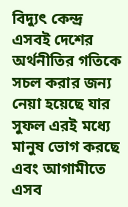বিদ্যুৎ কেন্দ্র এসবই দেশের অর্থনীতির গতিকে সচল করার জন্য নেয়া হয়েছে যার সুফল এরই মধ্যে মানুষ ভোগ করছে এবং আগামীতে এসব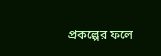প্রকল্পের ফলে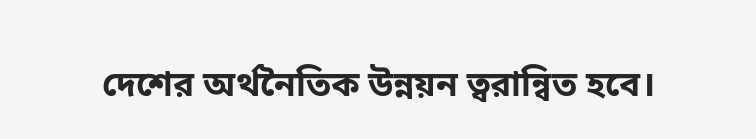দেশের অর্থনৈতিক উন্নয়ন ত্বরান্বিত হবে।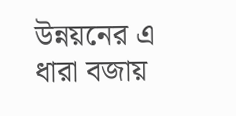উন্নয়নের এ ধারা বজায়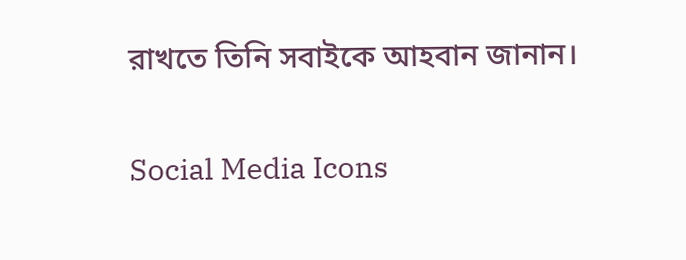রাখতে তিনি সবাইকে আহবান জানান।


Social Media Icons